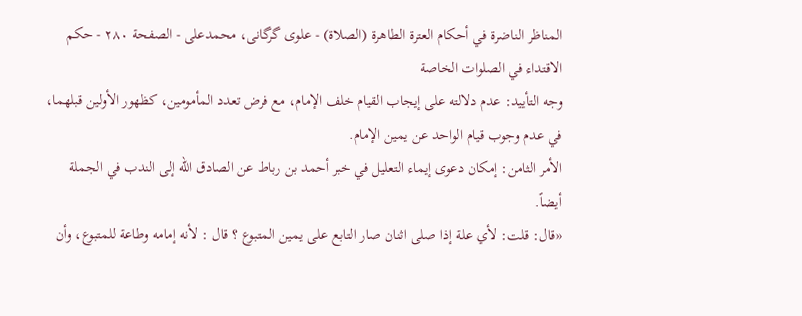المناظر الناضرة في أحکام العترة الطاهرة (الصلاة) - علوی گرگانی، محمدعلی - الصفحة ٢٨٠ - حكم الاقتداء في الصلوات الخاصة
وجه التأييد: عدم دلالته على إيجاب القيام خلف الإمام، مع فرض تعدد المأمومين، كظهور الأولين قبلهما، في عدم وجوب قيام الواحد عن يمين الإمام.
الأمر الثامن: إمكان دعوى إيماء التعليل في خبر أحمد بن رباط عن الصادق الله إلى الندب في الجملة أيضاً.
«قال: قلت: لأي علة إذا صلى اثنان صار التابع على يمين المتبوع ؟ قال : لأنه إمامه وطاعة للمتبوع، وأن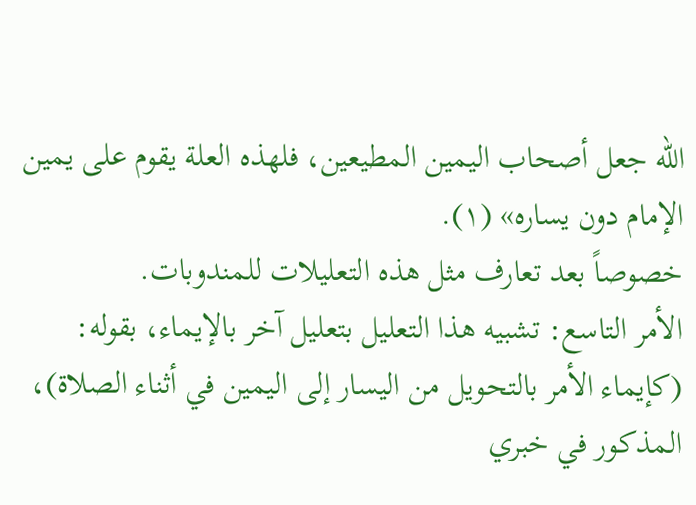الله جعل أصحاب اليمين المطيعين، فلهذه العلة يقوم على يمين الإمام دون يساره» (١).
خصوصاً بعد تعارف مثل هذه التعليلات للمندوبات.
الأمر التاسع: تشبيه هذا التعليل بتعليل آخر بالإيماء، بقوله: (كإيماء الأمر بالتحويل من اليسار إلى اليمين في أثناء الصلاة)، المذكور في خبري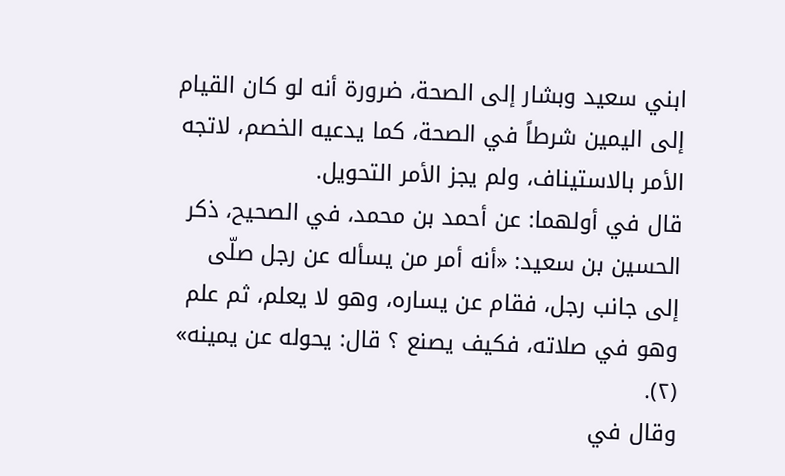ابني سعيد وبشار إلى الصحة، ضرورة أنه لو كان القيام إلى اليمين شرطاً في الصحة، كما يدعيه الخصم، لاتجه الأمر بالاستيناف، ولم يجز الأمر التحويل.
قال في أولهما: عن أحمد بن محمد، في الصحيح، ذكر الحسين بن سعيد: «أنه أمر من يسأله عن رجل صلّى إلى جانب رجل، فقام عن يساره، وهو لا يعلم، ثم علم وهو في صلاته، فكيف يصنع ؟ قال: يحوله عن يمينه» (٢).
وقال في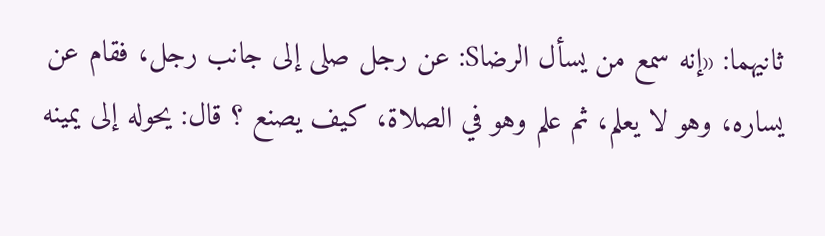ثانيهما: «إنه سمع من يسأل الرضاS: عن رجل صلى إلى جانب رجل، فقام عن يساره، وهو لا يعلم، ثم علم وهو في الصلاة، كيف يصنع ؟ قال: يحوله إلى يمينه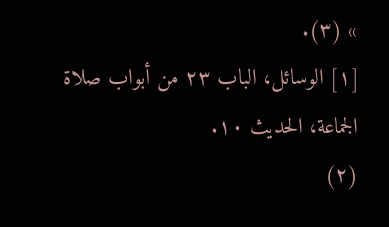» (٣).
[١] الوسائل، الباب ٢٣ من أبواب صلاة الجماعة، الحديث ١٠.
(٢)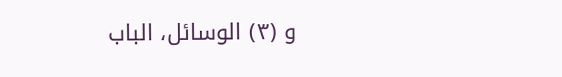و (٣) الوسائل، الباب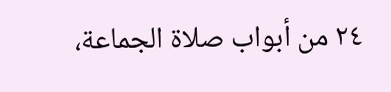٢٤ من أبواب صلاة الجماعة،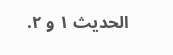الحديث ١ و ٢.